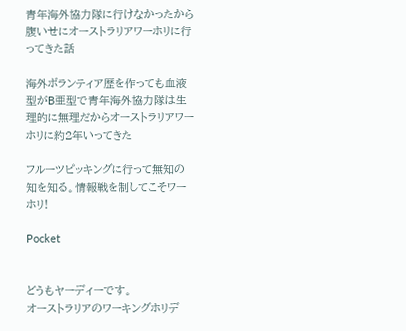青年海外協力隊に行けなかったから腹いせにオーストラリアワーホリに行ってきた話

海外ボランティア歴を作っても血液型がB亜型で青年海外協力隊は生理的に無理だからオーストラリアワーホリに約2年いってきた

フルーツピッキングに行って無知の知を知る。情報戦を制してこそワーホリ!

Pocket


どうもヤーディーです。
オーストラリアのワーキングホリデ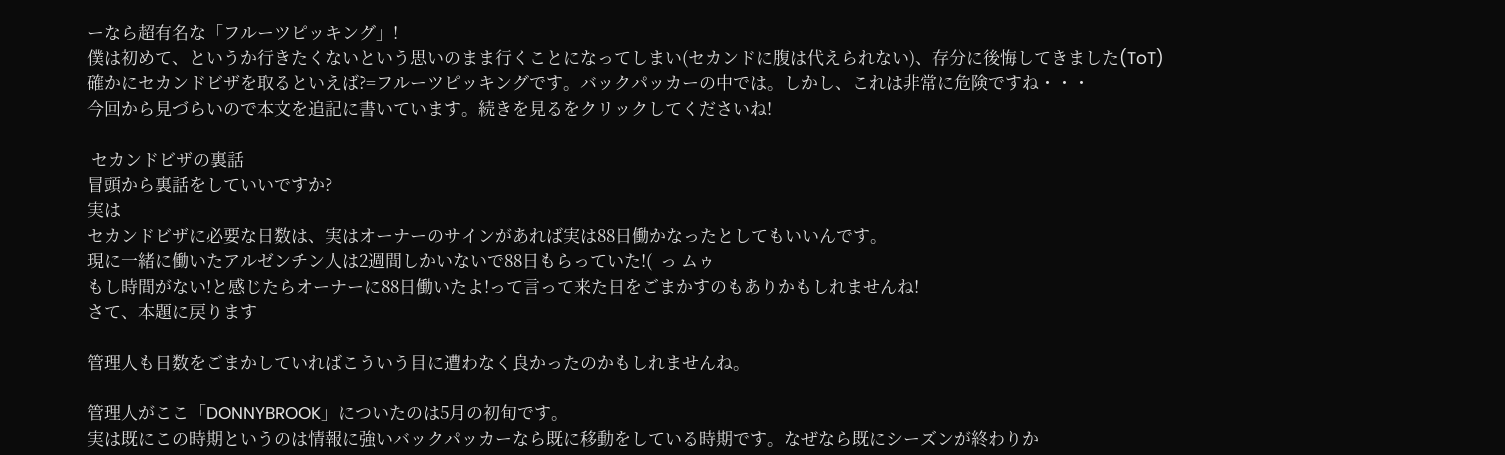ーなら超有名な「フルーツピッキング」!
僕は初めて、というか行きたくないという思いのまま行くことになってしまい(セカンドに腹は代えられない)、存分に後悔してきました(ToT)
確かにセカンドビザを取るといえば?=フルーツピッキングです。バックパッカーの中では。しかし、これは非常に危険ですね・・・
今回から見づらいので本文を追記に書いています。続きを見るをクリックしてくださいね!

 セカンドビザの裏話
冒頭から裏話をしていいですか?
実は
セカンドビザに必要な日数は、実はオーナーのサインがあれば実は88日働かなったとしてもいいんです。
現に一緒に働いたアルゼンチン人は2週間しかいないで88日もらっていた!(  っ ムゥ
もし時間がない!と感じたらオーナーに88日働いたよ!って言って来た日をごまかすのもありかもしれませんね!
さて、本題に戻ります

管理人も日数をごまかしていればこういう目に遭わなく良かったのかもしれませんね。

管理人がここ「DONNYBROOK」についたのは5月の初旬です。
実は既にこの時期というのは情報に強いバックパッカーなら既に移動をしている時期です。なぜなら既にシーズンが終わりか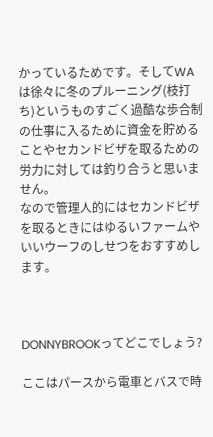かっているためです。そしてWAは徐々に冬のプルーニング(枝打ち)というものすごく過酷な歩合制の仕事に入るために資金を貯めることやセカンドビザを取るための労力に対しては釣り合うと思いません。
なので管理人的にはセカンドビザを取るときにはゆるいファームやいいウーフのしせつをおすすめします。



DONNYBROOKってどこでしょう?

ここはパースから電車とバスで時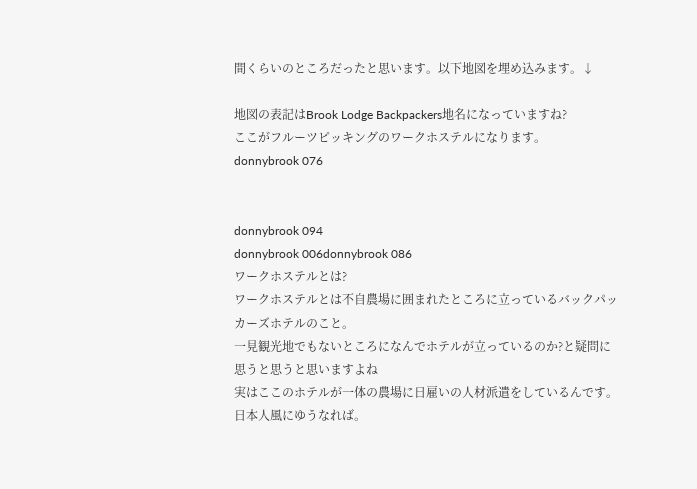間くらいのところだったと思います。以下地図を埋め込みます。↓

地図の表記はBrook Lodge Backpackers地名になっていますね?
ここがフルーツピッキングのワークホステルになります。
donnybrook 076


donnybrook 094
donnybrook 006donnybrook 086
ワークホステルとは?
ワークホステルとは不自農場に囲まれたところに立っているバックパッカーズホテルのこと。
一見観光地でもないところになんでホテルが立っているのか?と疑問に思うと思うと思いますよね
実はここのホテルが一体の農場に日雇いの人材派遣をしているんです。日本人風にゆうなれば。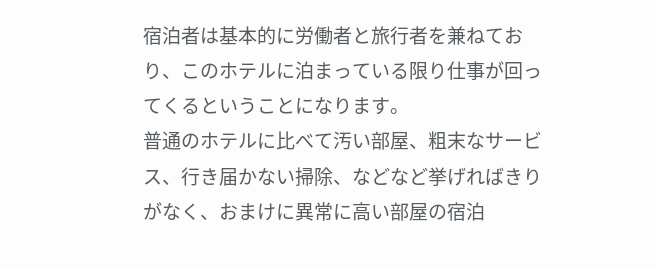宿泊者は基本的に労働者と旅行者を兼ねており、このホテルに泊まっている限り仕事が回ってくるということになります。
普通のホテルに比べて汚い部屋、粗末なサービス、行き届かない掃除、などなど挙げればきりがなく、おまけに異常に高い部屋の宿泊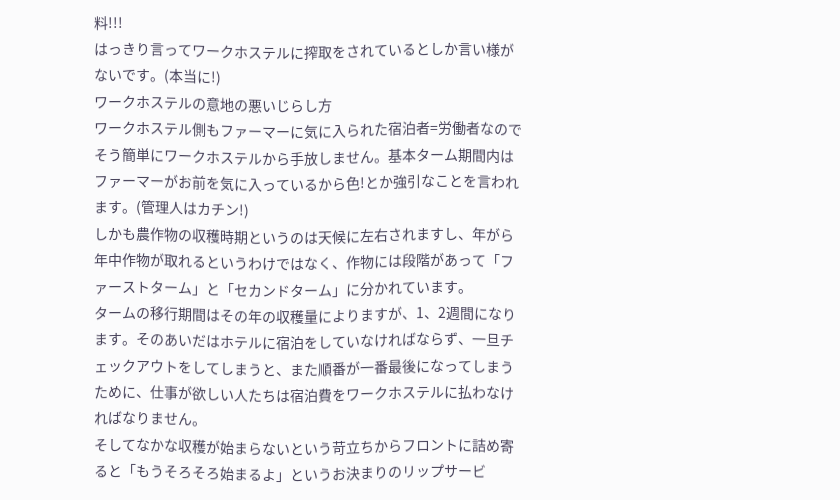料!!!
はっきり言ってワークホステルに搾取をされているとしか言い様がないです。(本当に!)
ワークホステルの意地の悪いじらし方
ワークホステル側もファーマーに気に入られた宿泊者=労働者なのでそう簡単にワークホステルから手放しません。基本ターム期間内はファーマーがお前を気に入っているから色!とか強引なことを言われます。(管理人はカチン!)
しかも農作物の収穫時期というのは天候に左右されますし、年がら年中作物が取れるというわけではなく、作物には段階があって「ファーストターム」と「セカンドターム」に分かれています。
タームの移行期間はその年の収穫量によりますが、1、2週間になります。そのあいだはホテルに宿泊をしていなければならず、一旦チェックアウトをしてしまうと、また順番が一番最後になってしまうために、仕事が欲しい人たちは宿泊費をワークホステルに払わなければなりません。
そしてなかな収穫が始まらないという苛立ちからフロントに詰め寄ると「もうそろそろ始まるよ」というお決まりのリップサービ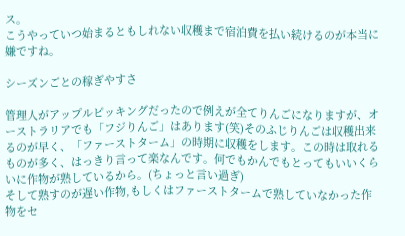ス。
こうやっていつ始まるともしれない収穫まで宿泊費を払い続けるのが本当に嫌ですね。

シーズンごとの稼ぎやすさ

管理人がアップルピッキングだったので例えが全てりんごになりますが、オーストラリアでも「フジりんご」はあります(笑)そのふじりんごは収穫出来るのが早く、「ファーストターム」の時期に収穫をします。この時は取れるものが多く、はっきり言って楽なんです。何でもかんでもとってもいいくらいに作物が熟しているから。(ちょっと言い過ぎ)
そして熟すのが遅い作物,もしくはファーストタームで熟していなかった作物をセ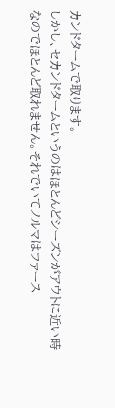カンドタームで取ります。
しかし、セカンドタームというのはほとんどシーズンがアウトに近い時なのでほとんど取れません。それでいてノルマはファース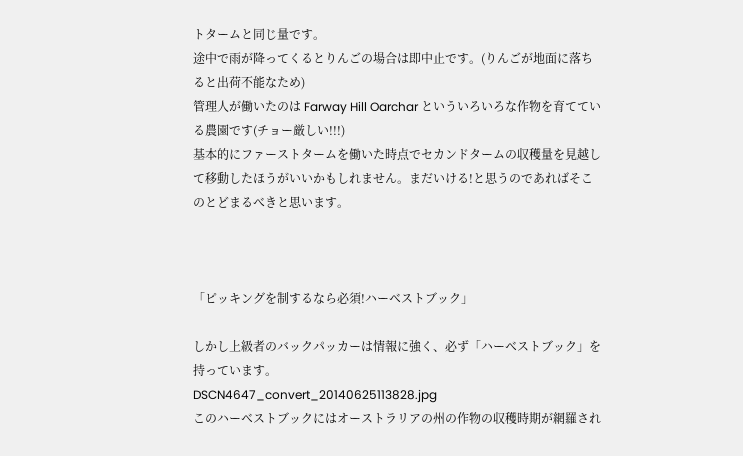トタームと同じ量です。
途中で雨が降ってくるとりんごの場合は即中止です。(りんごが地面に落ちると出荷不能なため)
管理人が働いたのは Farway Hill Oarchar といういろいろな作物を育てている農園です(チョー厳しい!!!)
基本的にファーストタームを働いた時点でセカンドタームの収穫量を見越して移動したほうがいいかもしれません。まだいける!と思うのであればそこのとどまるべきと思います。



「ピッキングを制するなら必須!ハーベストブック」

しかし上級者のバックパッカーは情報に強く、必ず「ハーベストブック」を持っています。
DSCN4647_convert_20140625113828.jpg
このハーベストブックにはオーストラリアの州の作物の収穫時期が網羅され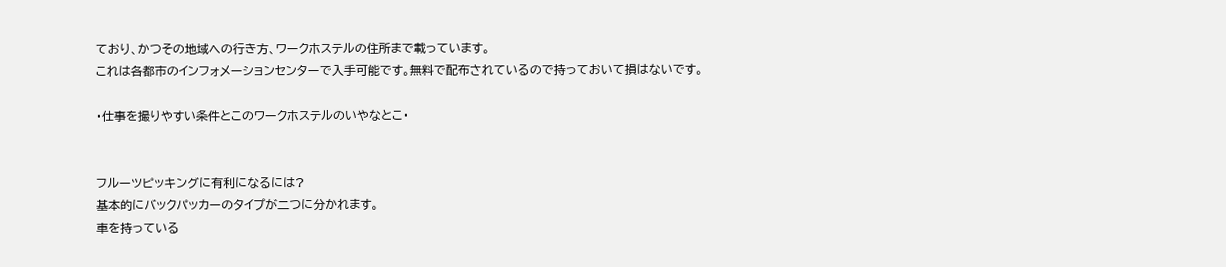ており、かつその地域への行き方、ワークホステルの住所まで載っています。
これは各都市のインフォメーションセンターで入手可能です。無料で配布されているので持っておいて損はないです。

・仕事を撮りやすい条件とこのワークホステルのいやなとこ・


フルーツピッキングに有利になるには?
基本的にバックパッカーのタイプが二つに分かれます。
車を持っている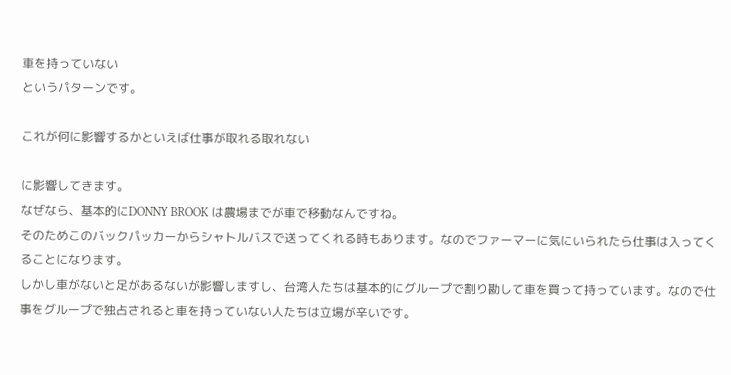車を持っていない
というパターンです。

これが何に影響するかといえば仕事が取れる取れない

に影響してきます。
なぜなら、基本的にDONNY BROOK は農場までが車で移動なんですね。
そのためこのバックパッカーからシャトルバスで送ってくれる時もあります。なのでファーマーに気にいられたら仕事は入ってくることになります。
しかし車がないと足があるないが影響しますし、台湾人たちは基本的にグループで割り勘して車を買って持っています。なので仕事をグループで独占されると車を持っていない人たちは立場が辛いです。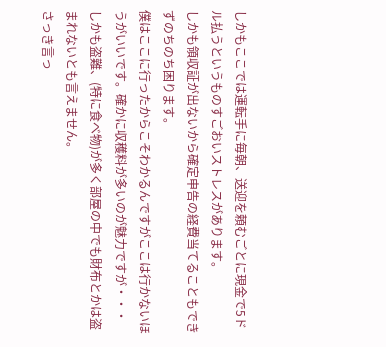しかもここでは運転手に毎朝、送迎を頼むごとに現金で5ドル払うというものすごおいストレスがあります。
しかも領収証が出ないから確定申告の経費当てることもできずのちのち困ります。
僕はここに行ったからこそわかるんですがここは行かないほうがいいです。確かに収穫料が多いのが魅力ですが・・・
しかも盗難、(特に食べ物)が多く部屋の中でも財布とかは盗まれないとも言えません。
さっき言っ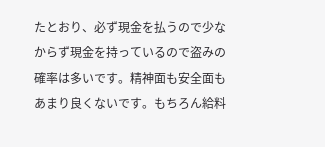たとおり、必ず現金を払うので少なからず現金を持っているので盗みの確率は多いです。精神面も安全面もあまり良くないです。もちろん給料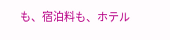も、宿泊料も、ホテル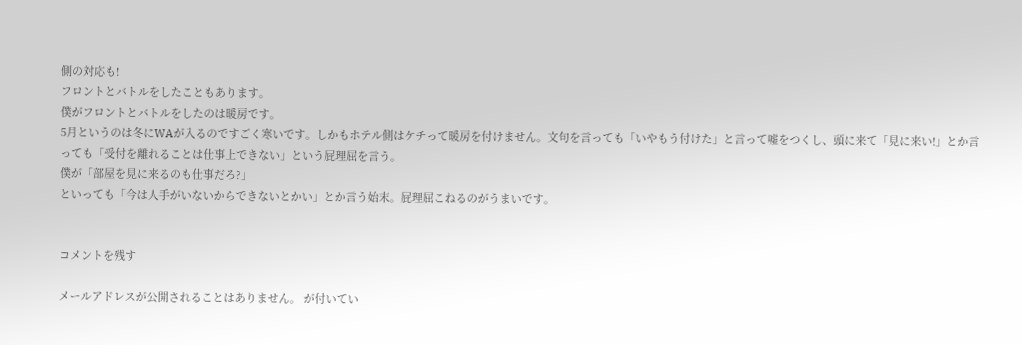側の対応も!
フロントとバトルをしたこともあります。
僕がフロントとバトルをしたのは暖房です。
5月というのは冬にWAが入るのですごく寒いです。しかもホテル側はケチって暖房を付けません。文句を言っても「いやもう付けた」と言って嘘をつくし、頭に来て「見に来い!」とか言っても「受付を離れることは仕事上できない」という屁理屈を言う。
僕が「部屋を見に来るのも仕事だろ?」
といっても「今は人手がいないからできないとかい」とか言う始末。屁理屈こねるのがうまいです。


コメントを残す

メールアドレスが公開されることはありません。 が付いてい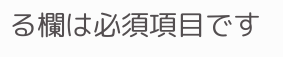る欄は必須項目です